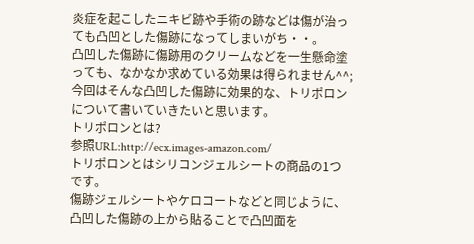炎症を起こしたニキビ跡や手術の跡などは傷が治っても凸凹とした傷跡になってしまいがち・・。
凸凹した傷跡に傷跡用のクリームなどを一生懸命塗っても、なかなか求めている効果は得られません^^;
今回はそんな凸凹した傷跡に効果的な、トリポロンについて書いていきたいと思います。
トリポロンとは?
参照URL:http://ecx.images-amazon.com/
トリポロンとはシリコンジェルシートの商品の1つです。
傷跡ジェルシートやケロコートなどと同じように、凸凹した傷跡の上から貼ることで凸凹面を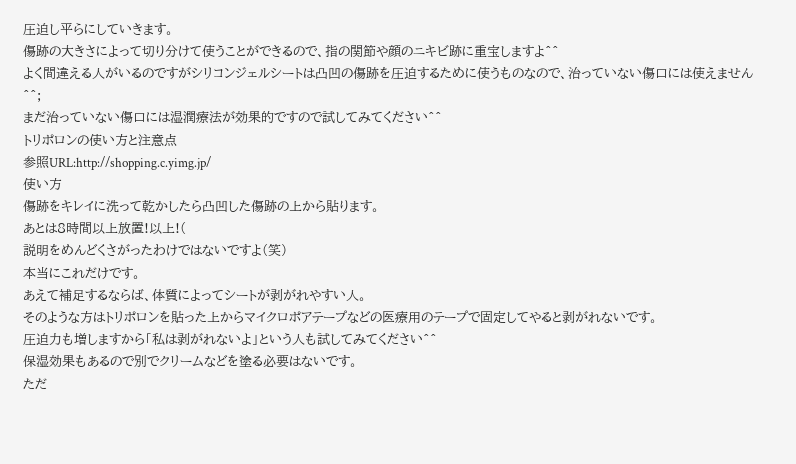圧迫し平らにしていきます。
傷跡の大きさによって切り分けて使うことができるので、指の関節や顔のニキビ跡に重宝しますよ^^
よく間違える人がいるのですがシリコンジェルシートは凸凹の傷跡を圧迫するために使うものなので、治っていない傷口には使えません^^;
まだ治っていない傷口には湿潤療法が効果的ですので試してみてください^^
トリポロンの使い方と注意点
参照URL:http://shopping.c.yimg.jp/
使い方
傷跡をキレイに洗って乾かしたら凸凹した傷跡の上から貼ります。
あとは8時間以上放置!以上!(
説明をめんどくさがったわけではないですよ(笑)
本当にこれだけです。
あえて補足するならば、体質によってシートが剥がれやすい人。
そのような方はトリポロンを貼った上からマイクロポアテープなどの医療用のテープで固定してやると剥がれないです。
圧迫力も増しますから「私は剥がれないよ」という人も試してみてください^^
保湿効果もあるので別でクリームなどを塗る必要はないです。
ただ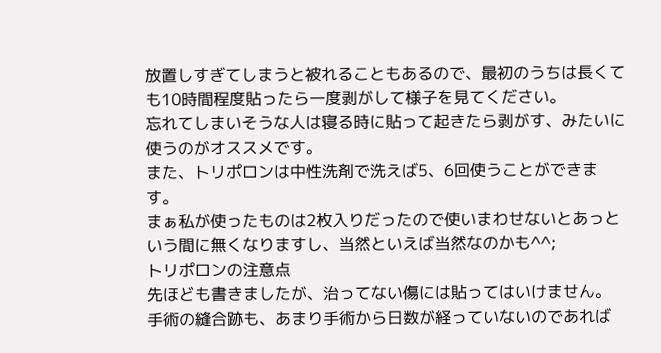放置しすぎてしまうと被れることもあるので、最初のうちは長くても10時間程度貼ったら一度剥がして様子を見てください。
忘れてしまいそうな人は寝る時に貼って起きたら剥がす、みたいに使うのがオススメです。
また、トリポロンは中性洗剤で洗えば5、6回使うことができます。
まぁ私が使ったものは2枚入りだったので使いまわせないとあっという間に無くなりますし、当然といえば当然なのかも^^;
トリポロンの注意点
先ほども書きましたが、治ってない傷には貼ってはいけません。
手術の縫合跡も、あまり手術から日数が経っていないのであれば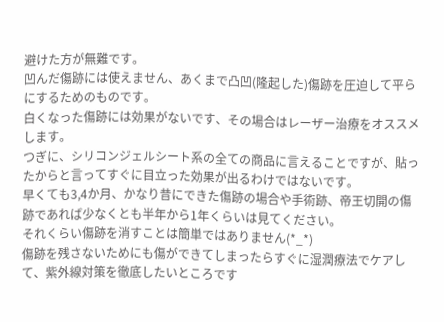避けた方が無難です。
凹んだ傷跡には使えません、あくまで凸凹(隆起した)傷跡を圧迫して平らにするためのものです。
白くなった傷跡には効果がないです、その場合はレーザー治療をオススメします。
つぎに、シリコンジェルシート系の全ての商品に言えることですが、貼ったからと言ってすぐに目立った効果が出るわけではないです。
早くても3,4か月、かなり昔にできた傷跡の場合や手術跡、帝王切開の傷跡であれば少なくとも半年から1年くらいは見てください。
それくらい傷跡を消すことは簡単ではありません(*_*)
傷跡を残さないためにも傷ができてしまったらすぐに湿潤療法でケアして、紫外線対策を徹底したいところです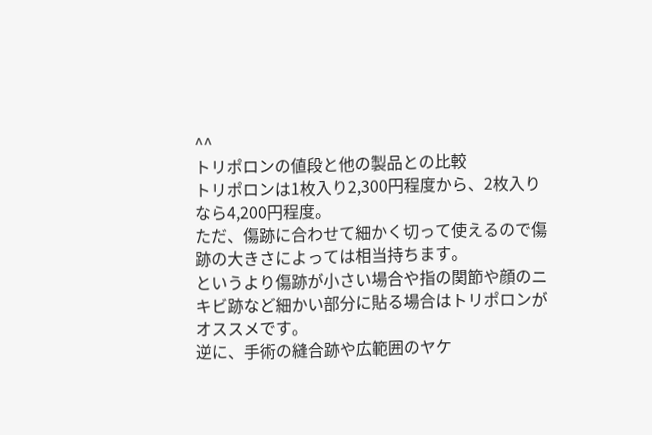^^
トリポロンの値段と他の製品との比較
トリポロンは1枚入り2,300円程度から、2枚入りなら4,200円程度。
ただ、傷跡に合わせて細かく切って使えるので傷跡の大きさによっては相当持ちます。
というより傷跡が小さい場合や指の関節や顔のニキビ跡など細かい部分に貼る場合はトリポロンがオススメです。
逆に、手術の縫合跡や広範囲のヤケ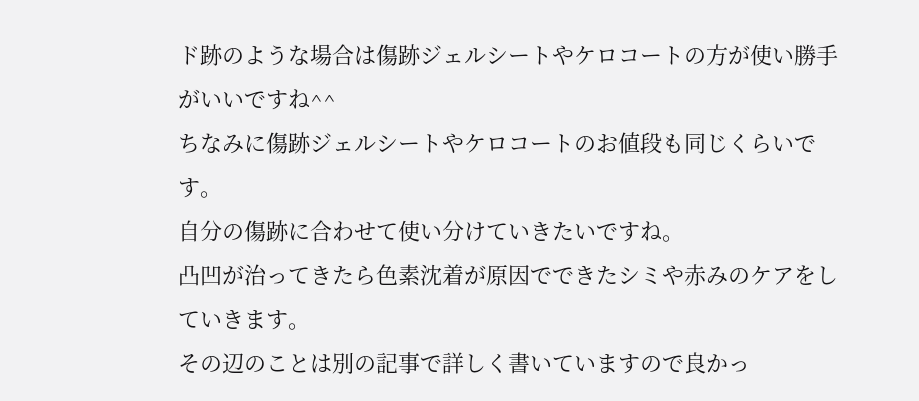ド跡のような場合は傷跡ジェルシートやケロコートの方が使い勝手がいいですね^^
ちなみに傷跡ジェルシートやケロコートのお値段も同じくらいです。
自分の傷跡に合わせて使い分けていきたいですね。
凸凹が治ってきたら色素沈着が原因でできたシミや赤みのケアをしていきます。
その辺のことは別の記事で詳しく書いていますので良かっ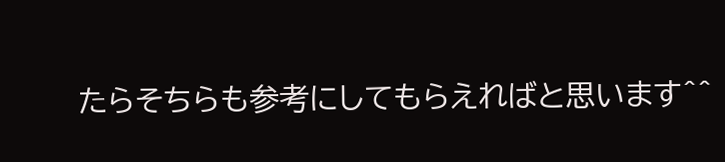たらそちらも参考にしてもらえればと思います^^